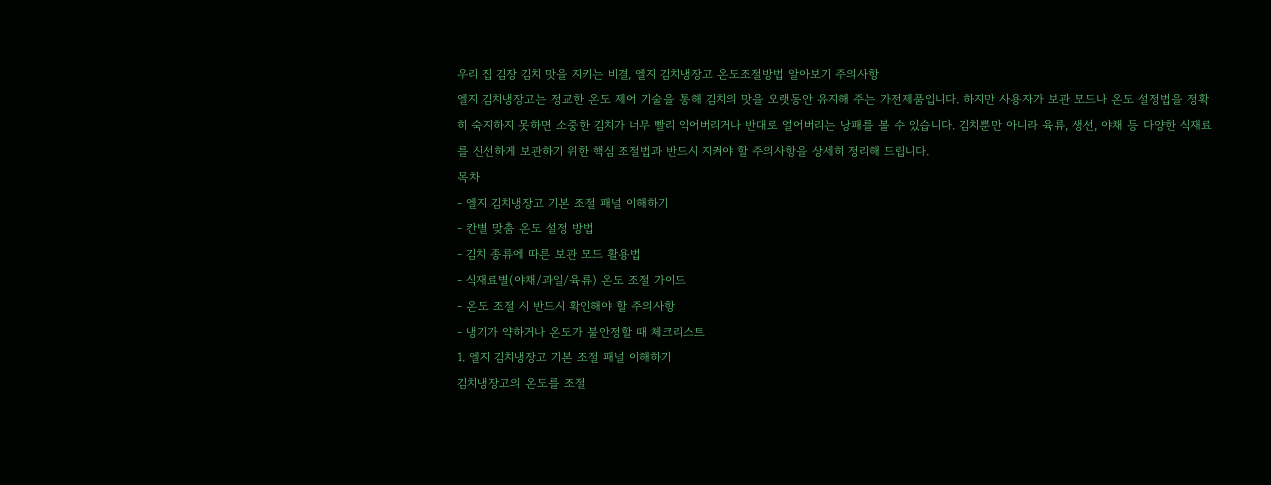우리 집 김장 김치 맛을 지키는 비결, 엘지 김치냉장고 온도조절방법 알아보기 주의사항
엘지 김치냉장고는 정교한 온도 제어 기술을 통해 김치의 맛을 오랫동안 유지해 주는 가전제품입니다. 하지만 사용자가 보관 모드나 온도 설정법을 정확히 숙지하지 못하면 소중한 김치가 너무 빨리 익어버리거나 반대로 얼어버리는 낭패를 볼 수 있습니다. 김치뿐만 아니라 육류, 생선, 야채 등 다양한 식재료를 신선하게 보관하기 위한 핵심 조절법과 반드시 지켜야 할 주의사항을 상세히 정리해 드립니다.
목차
- 엘지 김치냉장고 기본 조절 패널 이해하기
- 칸별 맞춤 온도 설정 방법
- 김치 종류에 따른 보관 모드 활용법
- 식재료별(야채/과일/육류) 온도 조절 가이드
- 온도 조절 시 반드시 확인해야 할 주의사항
- 냉기가 약하거나 온도가 불안정할 때 체크리스트
1. 엘지 김치냉장고 기본 조절 패널 이해하기
김치냉장고의 온도를 조절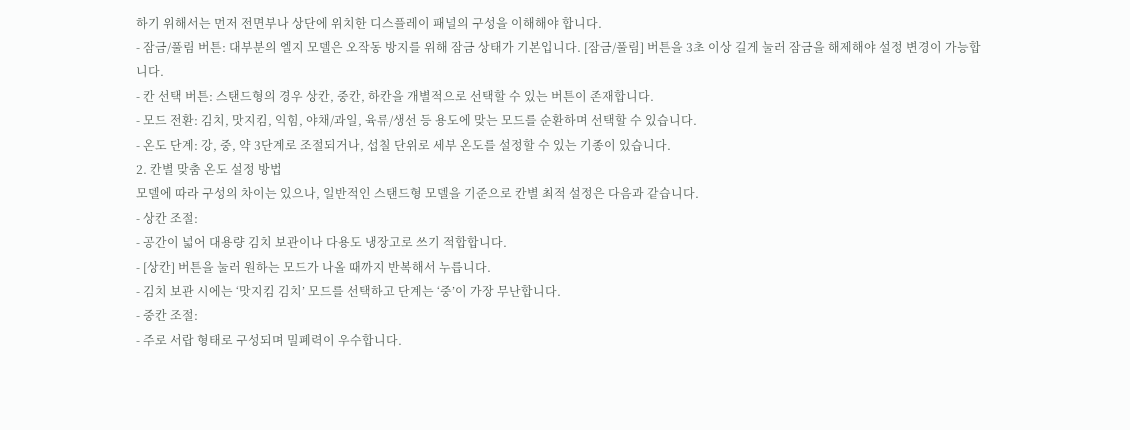하기 위해서는 먼저 전면부나 상단에 위치한 디스플레이 패널의 구성을 이해해야 합니다.
- 잠금/풀림 버튼: 대부분의 엘지 모델은 오작동 방지를 위해 잠금 상태가 기본입니다. [잠금/풀림] 버튼을 3초 이상 길게 눌러 잠금을 해제해야 설정 변경이 가능합니다.
- 칸 선택 버튼: 스탠드형의 경우 상칸, 중칸, 하칸을 개별적으로 선택할 수 있는 버튼이 존재합니다.
- 모드 전환: 김치, 맛지킴, 익힘, 야채/과일, 육류/생선 등 용도에 맞는 모드를 순환하며 선택할 수 있습니다.
- 온도 단계: 강, 중, 약 3단계로 조절되거나, 섭칠 단위로 세부 온도를 설정할 수 있는 기종이 있습니다.
2. 칸별 맞춤 온도 설정 방법
모델에 따라 구성의 차이는 있으나, 일반적인 스탠드형 모델을 기준으로 칸별 최적 설정은 다음과 같습니다.
- 상칸 조절:
- 공간이 넓어 대용량 김치 보관이나 다용도 냉장고로 쓰기 적합합니다.
- [상칸] 버튼을 눌러 원하는 모드가 나올 때까지 반복해서 누릅니다.
- 김치 보관 시에는 ‘맛지킴 김치’ 모드를 선택하고 단계는 ‘중’이 가장 무난합니다.
- 중칸 조절:
- 주로 서랍 형태로 구성되며 밀폐력이 우수합니다.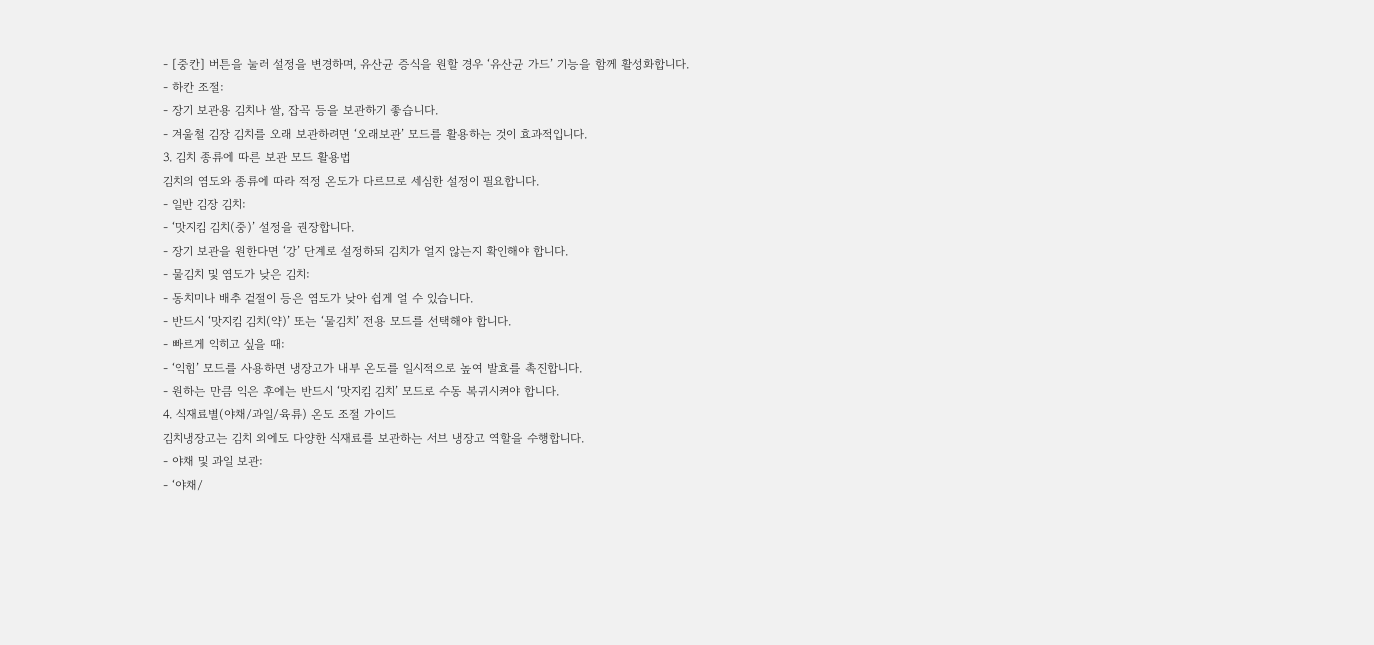- [중칸] 버튼을 눌러 설정을 변경하며, 유산균 증식을 원할 경우 ‘유산균 가드’ 기능을 함께 활성화합니다.
- 하칸 조절:
- 장기 보관용 김치나 쌀, 잡곡 등을 보관하기 좋습니다.
- 겨울철 김장 김치를 오래 보관하려면 ‘오래보관’ 모드를 활용하는 것이 효과적입니다.
3. 김치 종류에 따른 보관 모드 활용법
김치의 염도와 종류에 따라 적정 온도가 다르므로 세심한 설정이 필요합니다.
- 일반 김장 김치:
- ‘맛지킴 김치(중)’ 설정을 권장합니다.
- 장기 보관을 원한다면 ‘강’ 단계로 설정하되 김치가 얼지 않는지 확인해야 합니다.
- 물김치 및 염도가 낮은 김치:
- 동치미나 배추 겉절이 등은 염도가 낮아 쉽게 얼 수 있습니다.
- 반드시 ‘맛지킴 김치(약)’ 또는 ‘물김치’ 전용 모드를 선택해야 합니다.
- 빠르게 익히고 싶을 때:
- ‘익힘’ 모드를 사용하면 냉장고가 내부 온도를 일시적으로 높여 발효를 촉진합니다.
- 원하는 만큼 익은 후에는 반드시 ‘맛지킴 김치’ 모드로 수동 복귀시켜야 합니다.
4. 식재료별(야채/과일/육류) 온도 조절 가이드
김치냉장고는 김치 외에도 다양한 식재료를 보관하는 서브 냉장고 역할을 수행합니다.
- 야채 및 과일 보관:
- ‘야채/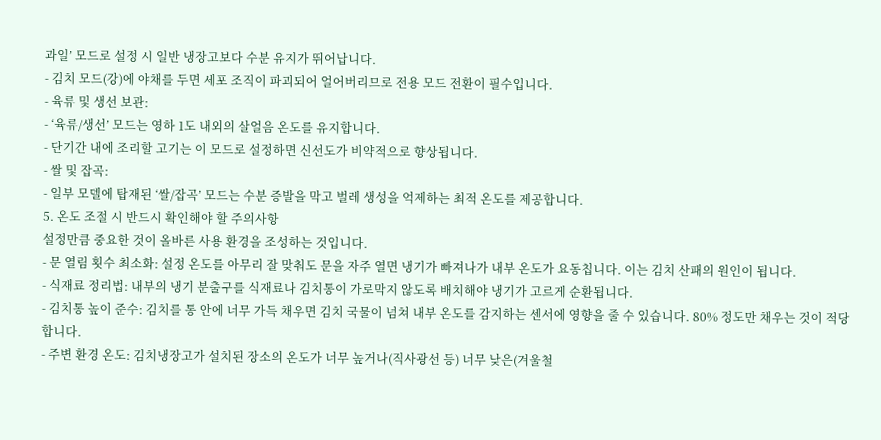과일’ 모드로 설정 시 일반 냉장고보다 수분 유지가 뛰어납니다.
- 김치 모드(강)에 야채를 두면 세포 조직이 파괴되어 얼어버리므로 전용 모드 전환이 필수입니다.
- 육류 및 생선 보관:
- ‘육류/생선’ 모드는 영하 1도 내외의 살얼음 온도를 유지합니다.
- 단기간 내에 조리할 고기는 이 모드로 설정하면 신선도가 비약적으로 향상됩니다.
- 쌀 및 잡곡:
- 일부 모델에 탑재된 ‘쌀/잡곡’ 모드는 수분 증발을 막고 벌레 생성을 억제하는 최적 온도를 제공합니다.
5. 온도 조절 시 반드시 확인해야 할 주의사항
설정만큼 중요한 것이 올바른 사용 환경을 조성하는 것입니다.
- 문 열림 횟수 최소화: 설정 온도를 아무리 잘 맞춰도 문을 자주 열면 냉기가 빠져나가 내부 온도가 요동칩니다. 이는 김치 산패의 원인이 됩니다.
- 식재료 정리법: 내부의 냉기 분출구를 식재료나 김치통이 가로막지 않도록 배치해야 냉기가 고르게 순환됩니다.
- 김치통 높이 준수: 김치를 통 안에 너무 가득 채우면 김치 국물이 넘쳐 내부 온도를 감지하는 센서에 영향을 줄 수 있습니다. 80% 정도만 채우는 것이 적당합니다.
- 주변 환경 온도: 김치냉장고가 설치된 장소의 온도가 너무 높거나(직사광선 등) 너무 낮은(겨울철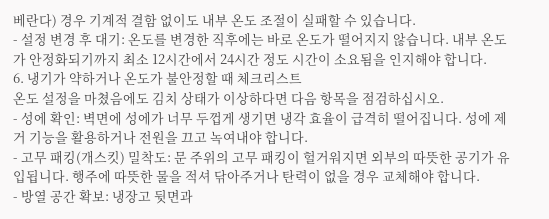베란다) 경우 기계적 결함 없이도 내부 온도 조절이 실패할 수 있습니다.
- 설정 변경 후 대기: 온도를 변경한 직후에는 바로 온도가 떨어지지 않습니다. 내부 온도가 안정화되기까지 최소 12시간에서 24시간 정도 시간이 소요됨을 인지해야 합니다.
6. 냉기가 약하거나 온도가 불안정할 때 체크리스트
온도 설정을 마쳤음에도 김치 상태가 이상하다면 다음 항목을 점검하십시오.
- 성에 확인: 벽면에 성에가 너무 두껍게 생기면 냉각 효율이 급격히 떨어집니다. 성에 제거 기능을 활용하거나 전원을 끄고 녹여내야 합니다.
- 고무 패킹(개스킷) 밀착도: 문 주위의 고무 패킹이 헐거워지면 외부의 따뜻한 공기가 유입됩니다. 행주에 따뜻한 물을 적셔 닦아주거나 탄력이 없을 경우 교체해야 합니다.
- 방열 공간 확보: 냉장고 뒷면과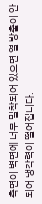측면이 벽면에 너무 밀착되어 있으면 열 방출이 안 되어 냉각력이 떨어집니다.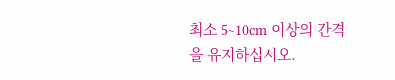최소 5~10cm 이상의 간격을 유지하십시오.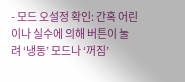- 모드 오설정 확인: 간혹 어린이나 실수에 의해 버튼이 눌려 ‘냉동’ 모드나 ‘꺼짐’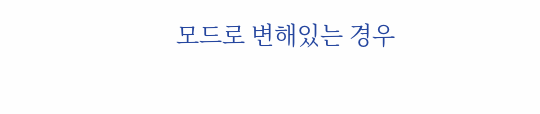모드로 변해있는 경우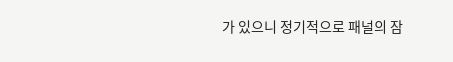가 있으니 정기적으로 패널의 잠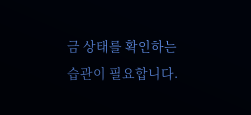금 상태를 확인하는 습관이 필요합니다.